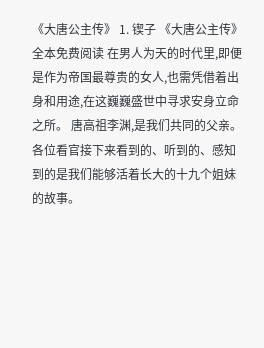《大唐公主传》 1. 锲子 《大唐公主传》全本免费阅读 在男人为天的时代里,即便是作为帝国最尊贵的女人,也需凭借着出身和用途,在这巍巍盛世中寻求安身立命之所。 唐高祖李渊,是我们共同的父亲。 各位看官接下来看到的、听到的、感知到的是我们能够活着长大的十九个姐妹的故事。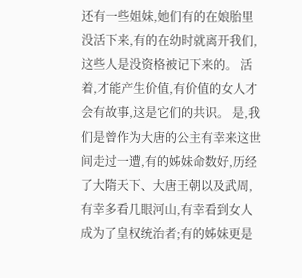还有一些姐妹,她们有的在娘胎里没活下来,有的在幼时就离开我们,这些人是没资格被记下来的。 活着,才能产生价值,有价值的女人才会有故事,这是它们的共识。 是,我们是曾作为大唐的公主有幸来这世间走过一遭,有的姊妹命数好,历经了大隋天下、大唐王朝以及武周,有幸多看几眼河山,有幸看到女人成为了皇权统治者;有的姊妹更是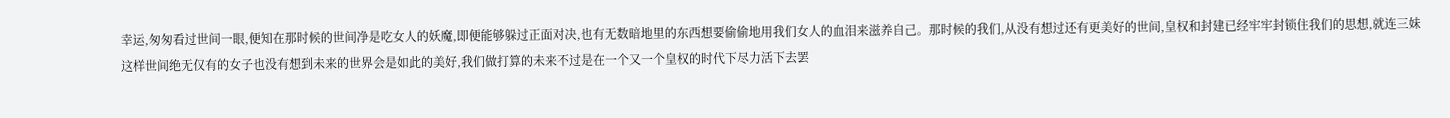幸运,匆匆看过世间一眼,便知在那时候的世间净是吃女人的妖魔,即便能够躲过正面对决,也有无数暗地里的东西想要偷偷地用我们女人的血泪来滋养自己。那时候的我们,从没有想过还有更美好的世间,皇权和封建已经牢牢封锁住我们的思想,就连三妹这样世间绝无仅有的女子也没有想到未来的世界会是如此的美好,我们做打算的未来不过是在一个又一个皇权的时代下尽力活下去罢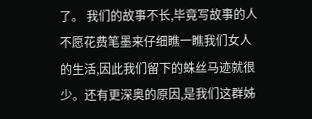了。 我们的故事不长,毕竟写故事的人不愿花费笔墨来仔细瞧一瞧我们女人的生活,因此我们留下的蛛丝马迹就很少。还有更深奥的原因,是我们这群姊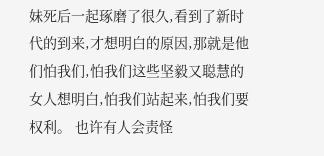妹死后一起琢磨了很久,看到了新时代的到来,才想明白的原因,那就是他们怕我们,怕我们这些坚毅又聪慧的女人想明白,怕我们站起来,怕我们要权利。 也许有人会责怪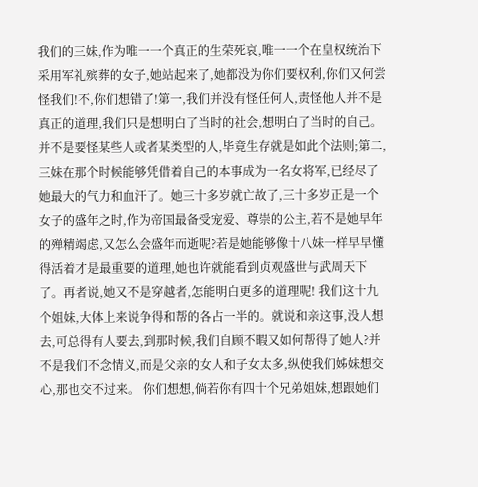我们的三妹,作为唯一一个真正的生荣死哀,唯一一个在皇权统治下采用军礼殡葬的女子,她站起来了,她都没为你们要权利,你们又何尝怪我们!不,你们想错了!第一,我们并没有怪任何人,责怪他人并不是真正的道理,我们只是想明白了当时的社会,想明白了当时的自己。并不是要怪某些人或者某类型的人,毕竟生存就是如此个法则;第二,三妹在那个时候能够凭借着自己的本事成为一名女将军,已经尽了她最大的气力和血汗了。她三十多岁就亡故了,三十多岁正是一个女子的盛年之时,作为帝国最备受宠爱、尊崇的公主,若不是她早年的殚精竭虑,又怎么会盛年而逝呢?若是她能够像十八妹一样早早懂得活着才是最重要的道理,她也许就能看到贞观盛世与武周天下了。再者说,她又不是穿越者,怎能明白更多的道理呢! 我们这十九个姐妹,大体上来说争得和帮的各占一半的。就说和亲这事,没人想去,可总得有人要去,到那时候,我们自顾不暇又如何帮得了她人?并不是我们不念情义,而是父亲的女人和子女太多,纵使我们姊妹想交心,那也交不过来。 你们想想,倘若你有四十个兄弟姐妹,想跟她们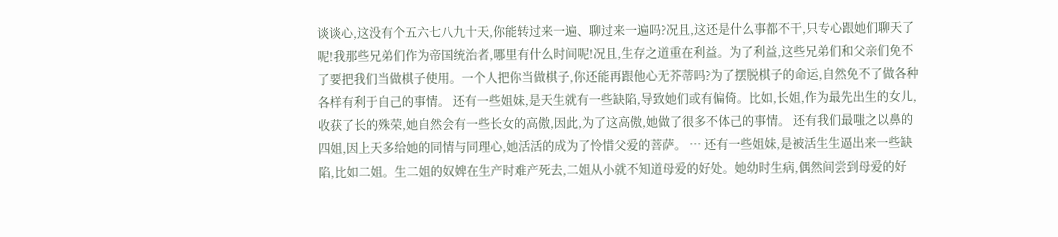谈谈心,这没有个五六七八九十天,你能转过来一遍、聊过来一遍吗?况且,这还是什么事都不干,只专心跟她们聊天了呢!我那些兄弟们作为帝国统治者,哪里有什么时间呢!况且,生存之道重在利益。为了利益,这些兄弟们和父亲们免不了要把我们当做棋子使用。一个人把你当做棋子,你还能再跟他心无芥蒂吗?为了摆脱棋子的命运,自然免不了做各种各样有利于自己的事情。 还有一些姐妹,是天生就有一些缺陷,导致她们或有偏倚。比如,长姐,作为最先出生的女儿,收获了长的殊荣,她自然会有一些长女的高傲,因此,为了这高傲,她做了很多不体己的事情。 还有我们最嗤之以鼻的四姐,因上天多给她的同情与同理心,她活活的成为了怜惜父爱的菩萨。 … 还有一些姐妹,是被活生生逼出来一些缺陷,比如二姐。生二姐的奴婢在生产时难产死去,二姐从小就不知道母爱的好处。她幼时生病,偶然间尝到母爱的好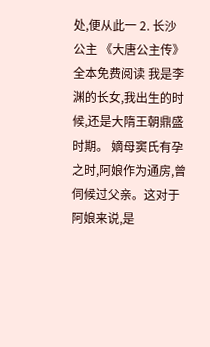处,便从此一 2. 长沙公主 《大唐公主传》全本免费阅读 我是李渊的长女,我出生的时候,还是大隋王朝鼎盛时期。 嫡母窦氏有孕之时,阿娘作为通房,曾伺候过父亲。这对于阿娘来说,是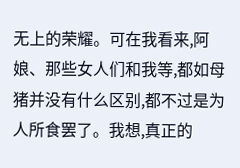无上的荣耀。可在我看来,阿娘、那些女人们和我等,都如母猪并没有什么区别,都不过是为人所食罢了。我想,真正的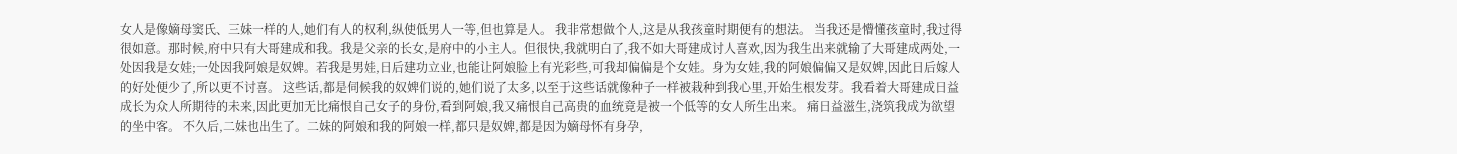女人是像嫡母窦氏、三妹一样的人,她们有人的权利,纵使低男人一等,但也算是人。 我非常想做个人,这是从我孩童时期便有的想法。 当我还是懵懂孩童时,我过得很如意。那时候,府中只有大哥建成和我。我是父亲的长女,是府中的小主人。但很快,我就明白了,我不如大哥建成讨人喜欢,因为我生出来就输了大哥建成两处,一处因我是女娃;一处因我阿娘是奴婢。若我是男娃,日后建功立业,也能让阿娘脸上有光彩些,可我却偏偏是个女娃。身为女娃,我的阿娘偏偏又是奴婢,因此日后嫁人的好处便少了,所以更不讨喜。 这些话,都是伺候我的奴婢们说的,她们说了太多,以至于这些话就像种子一样被栽种到我心里,开始生根发芽。我看着大哥建成日益成长为众人所期待的未来,因此更加无比痛恨自己女子的身份,看到阿娘,我又痛恨自己高贵的血统竟是被一个低等的女人所生出来。 痛日益滋生,浇筑我成为欲望的坐中客。 不久后,二妹也出生了。二妹的阿娘和我的阿娘一样,都只是奴婢,都是因为嫡母怀有身孕,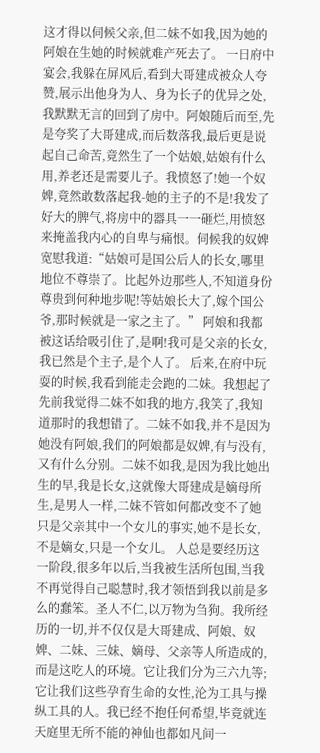这才得以伺候父亲,但二妹不如我,因为她的阿娘在生她的时候就难产死去了。 一日府中宴会,我躲在屏风后,看到大哥建成被众人夸赞,展示出他身为人、身为长子的优异之处,我默默无言的回到了房中。阿娘随后而至,先是夸奖了大哥建成,而后数落我,最后更是说起自己命苦,竟然生了一个姑娘,姑娘有什么用,养老还是需要儿子。我愤怒了!她一个奴婢,竟然敢数落起我-她的主子的不是!我发了好大的脾气,将房中的器具一一砸烂,用愤怒来掩盖我内心的自卑与痛恨。伺候我的奴婢宽慰我道:“姑娘可是国公后人的长女,哪里地位不尊崇了。比起外边那些人,不知道身份尊贵到何种地步呢!等姑娘长大了,嫁个国公爷,那时候就是一家之主了。” 阿娘和我都被这话给吸引住了,是啊!我可是父亲的长女,我已然是个主子,是个人了。 后来,在府中玩耍的时候,我看到能走会跑的二妹。我想起了先前我觉得二妹不如我的地方,我笑了,我知道那时的我想错了。二妹不如我,并不是因为她没有阿娘,我们的阿娘都是奴婢,有与没有,又有什么分别。二妹不如我,是因为我比她出生的早,我是长女,这就像大哥建成是嫡母所生,是男人一样,二妹不管如何都改变不了她只是父亲其中一个女儿的事实,她不是长女,不是嫡女,只是一个女儿。 人总是要经历这一阶段,很多年以后,当我被生活所包围,当我不再觉得自己聪慧时,我才领悟到我以前是多么的蠢笨。圣人不仁,以万物为刍狗。我所经历的一切,并不仅仅是大哥建成、阿娘、奴婢、二妹、三妹、嫡母、父亲等人所造成的,而是这吃人的环境。它让我们分为三六九等;它让我们这些孕育生命的女性,沦为工具与操纵工具的人。我已经不抱任何希望,毕竟就连天庭里无所不能的神仙也都如凡间一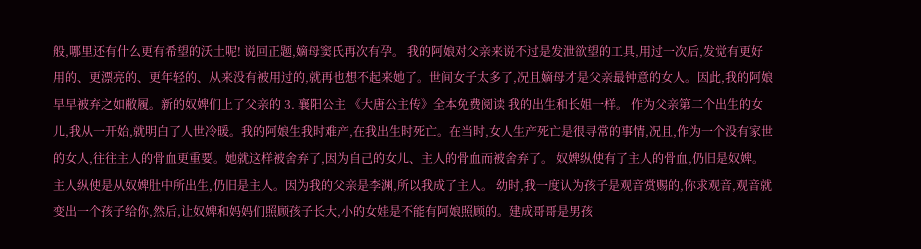般,哪里还有什么更有希望的沃土呢! 说回正题,嫡母窦氏再次有孕。 我的阿娘对父亲来说不过是发泄欲望的工具,用过一次后,发觉有更好用的、更漂亮的、更年轻的、从来没有被用过的,就再也想不起来她了。世间女子太多了,况且嫡母才是父亲最钟意的女人。因此,我的阿娘早早被弃之如敝履。新的奴婢们上了父亲的 3. 襄阳公主 《大唐公主传》全本免费阅读 我的出生和长姐一样。 作为父亲第二个出生的女儿,我从一开始,就明白了人世冷暖。我的阿娘生我时难产,在我出生时死亡。在当时,女人生产死亡是很寻常的事情,况且,作为一个没有家世的女人,往往主人的骨血更重要。她就这样被舍弃了,因为自己的女儿、主人的骨血而被舍弃了。 奴婢纵使有了主人的骨血,仍旧是奴婢。主人纵使是从奴婢肚中所出生,仍旧是主人。因为我的父亲是李渊,所以我成了主人。 幼时,我一度认为孩子是观音赏赐的,你求观音,观音就变出一个孩子给你,然后,让奴婢和妈妈们照顾孩子长大,小的女娃是不能有阿娘照顾的。建成哥哥是男孩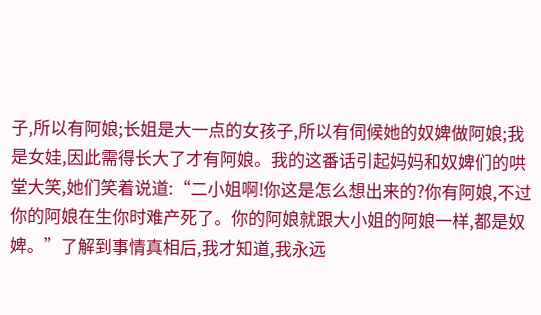子,所以有阿娘;长姐是大一点的女孩子,所以有伺候她的奴婢做阿娘;我是女娃,因此需得长大了才有阿娘。我的这番话引起妈妈和奴婢们的哄堂大笑,她们笑着说道:“二小姐啊!你这是怎么想出来的?你有阿娘,不过你的阿娘在生你时难产死了。你的阿娘就跟大小姐的阿娘一样,都是奴婢。”了解到事情真相后,我才知道,我永远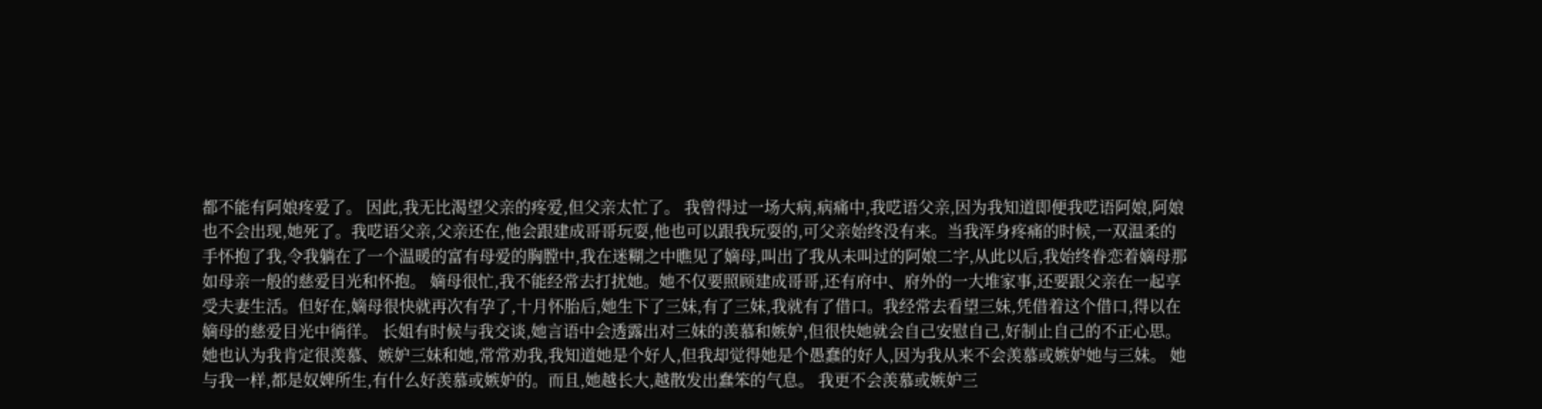都不能有阿娘疼爱了。 因此,我无比渴望父亲的疼爱,但父亲太忙了。 我曾得过一场大病,病痛中,我呓语父亲,因为我知道即便我呓语阿娘,阿娘也不会出现,她死了。我呓语父亲,父亲还在,他会跟建成哥哥玩耍,他也可以跟我玩耍的,可父亲始终没有来。当我浑身疼痛的时候,一双温柔的手怀抱了我,令我躺在了一个温暖的富有母爱的胸膛中,我在迷糊之中瞧见了嫡母,叫出了我从未叫过的阿娘二字,从此以后,我始终眷恋着嫡母那如母亲一般的慈爱目光和怀抱。 嫡母很忙,我不能经常去打扰她。她不仅要照顾建成哥哥,还有府中、府外的一大堆家事,还要跟父亲在一起享受夫妻生活。但好在,嫡母很快就再次有孕了,十月怀胎后,她生下了三妹,有了三妹,我就有了借口。我经常去看望三妹,凭借着这个借口,得以在嫡母的慈爱目光中徜徉。 长姐有时候与我交谈,她言语中会透露出对三妹的羡慕和嫉妒,但很快她就会自己安慰自己,好制止自己的不正心思。她也认为我肯定很羡慕、嫉妒三妹和她,常常劝我,我知道她是个好人,但我却觉得她是个愚蠢的好人,因为我从来不会羡慕或嫉妒她与三妹。 她与我一样,都是奴婢所生,有什么好羡慕或嫉妒的。而且,她越长大,越散发出蠢笨的气息。 我更不会羡慕或嫉妒三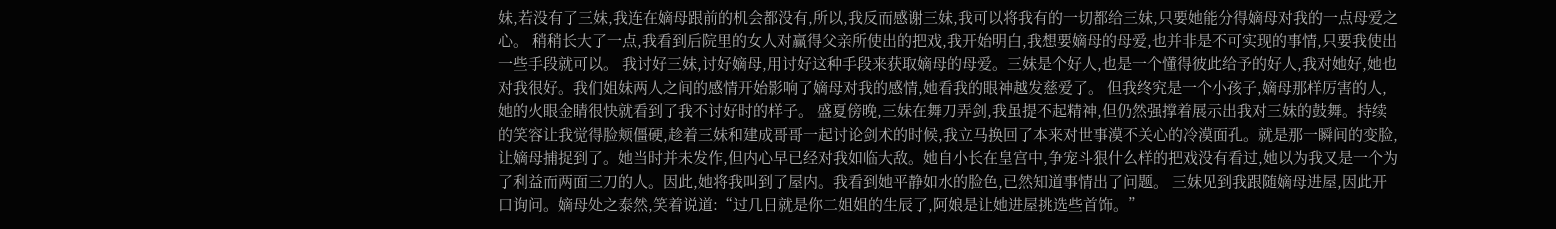妹,若没有了三妹,我连在嫡母跟前的机会都没有,所以,我反而感谢三妹,我可以将我有的一切都给三妹,只要她能分得嫡母对我的一点母爱之心。 稍稍长大了一点,我看到后院里的女人对赢得父亲所使出的把戏,我开始明白,我想要嫡母的母爱,也并非是不可实现的事情,只要我使出一些手段就可以。 我讨好三妹,讨好嫡母,用讨好这种手段来获取嫡母的母爱。三妹是个好人,也是一个懂得彼此给予的好人,我对她好,她也对我很好。我们姐妹两人之间的感情开始影响了嫡母对我的感情,她看我的眼神越发慈爱了。 但我终究是一个小孩子,嫡母那样厉害的人,她的火眼金睛很快就看到了我不讨好时的样子。 盛夏傍晚,三妹在舞刀弄剑,我虽提不起精神,但仍然强撑着展示出我对三妹的鼓舞。持续的笑容让我觉得脸颊僵硬,趁着三妹和建成哥哥一起讨论剑术的时候,我立马换回了本来对世事漠不关心的冷漠面孔。就是那一瞬间的变脸,让嫡母捕捉到了。她当时并未发作,但内心早已经对我如临大敌。她自小长在皇宫中,争宠斗狠什么样的把戏没有看过,她以为我又是一个为了利益而两面三刀的人。因此,她将我叫到了屋内。我看到她平静如水的脸色,已然知道事情出了问题。 三妹见到我跟随嫡母进屋,因此开口询问。嫡母处之泰然,笑着说道:“过几日就是你二姐姐的生辰了,阿娘是让她进屋挑选些首饰。”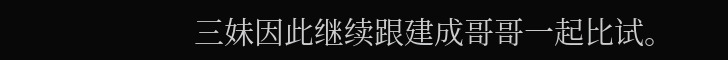三妹因此继续跟建成哥哥一起比试。